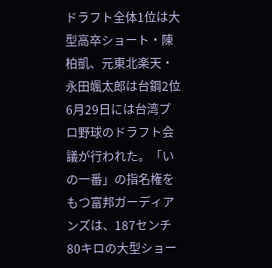ドラフト全体1位は大型高卒ショート・陳柏凱、元東北楽天・永田颯太郎は台鋼2位
6月29日には台湾プロ野球のドラフト会議が行われた。「いの一番」の指名権をもつ富邦ガーディアンズは、187センチ80キロの大型ショー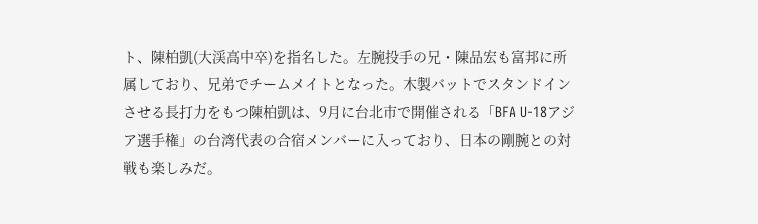ト、陳柏凱(大渓高中卒)を指名した。左腕投手の兄・陳品宏も富邦に所属しており、兄弟でチームメイトとなった。木製バットでスタンドインさせる長打力をもつ陳柏凱は、9月に台北市で開催される「BFA U-18アジア選手権」の台湾代表の合宿メンバーに入っており、日本の剛腕との対戦も楽しみだ。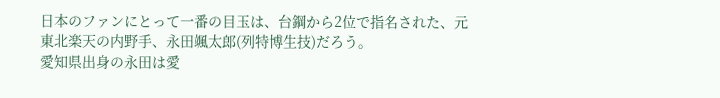日本のファンにとって一番の目玉は、台鋼から2位で指名された、元東北楽天の内野手、永田颯太郎(列特博生技)だろう。
愛知県出身の永田は愛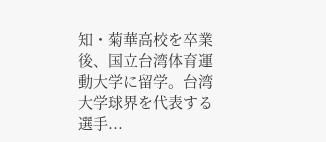知・菊華高校を卒業後、国立台湾体育運動大学に留学。台湾大学球界を代表する選手...